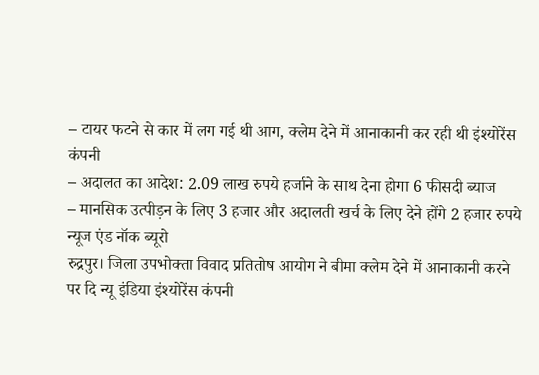– टायर फटने से कार में लग गई थी आग, क्लेम देने में आनाकानी कर रही थी इंश्योरेंस कंपनी
– अदालत का आदेश: 2.09 लाख रुपये हर्जाने के साथ देना होगा 6 फीसदी ब्याज
– मानसिक उत्पीड़न के लिए 3 हजार और अदालती खर्च के लिए देने होंगे 2 हजार रुपये
न्यूज एंड नॉक ब्यूरो
रुद्रपुर। जिला उपभोक्ता विवाद प्रतितोष आयोग ने बीमा क्लेम देने में आनाकानी करने पर दि न्यू इंडिया इंश्योरेंस कंपनी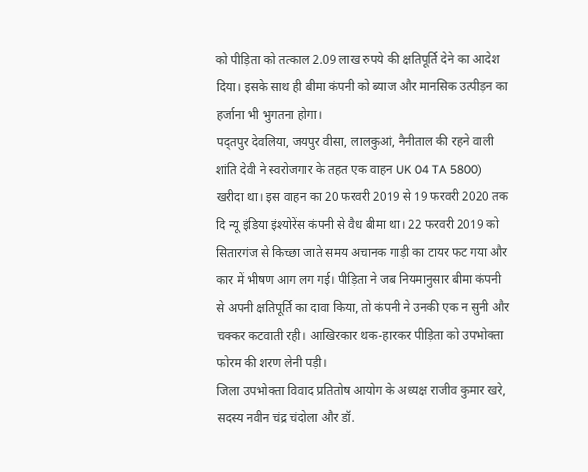को पीड़िता को तत्काल 2.09 लाख रुपये की क्षतिपूर्ति देने का आदेश दिया। इसके साथ ही बीमा कंपनी को ब्याज और मानसिक उत्पीड़न का हर्जाना भी भुगतना होगा।
पद्तपुर देवलिया, जयपुर वीसा, लालकुआं, नैनीताल की रहने वाली शांति देवी ने स्वरोजगार के तहत एक वाहन UK 04 TA 5800) खरीदा था। इस वाहन का 20 फरवरी 2019 से 19 फरवरी 2020 तक दि न्यू इंडिया इंश्योरेंस कंपनी से वैध बीमा था। 22 फरवरी 2019 को सितारगंज से किच्छा जाते समय अचानक गाड़ी का टायर फट गया और कार में भीषण आग लग गई। पीड़िता ने जब नियमानुसार बीमा कंपनी से अपनी क्षतिपूर्ति का दावा किया, तो कंपनी ने उनकी एक न सुनी और चक्कर कटवाती रही। आखिरकार थक-हारकर पीड़िता को उपभोक्ता फोरम की शरण लेनी पड़ी।
जिला उपभोक्ता विवाद प्रतितोष आयोग के अध्यक्ष राजीव कुमार खरे, सदस्य नवीन चंद्र चंदोला और डॉ.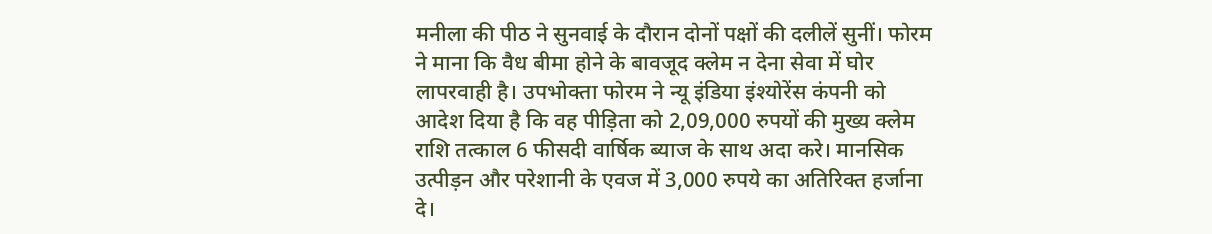मनीला की पीठ ने सुनवाई के दौरान दोनों पक्षों की दलीलें सुनीं। फोरम ने माना कि वैध बीमा होने के बावजूद क्लेम न देना सेवा में घोर लापरवाही है। उपभोक्ता फोरम ने न्यू इंडिया इंश्योरेंस कंपनी को आदेश दिया है कि वह पीड़िता को 2,09,000 रुपयों की मुख्य क्लेम राशि तत्काल 6 फीसदी वार्षिक ब्याज के साथ अदा करे। मानसिक उत्पीड़न और परेशानी के एवज में 3,000 रुपये का अतिरिक्त हर्जाना दे।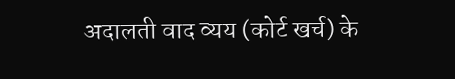अदालती वाद व्यय (कोर्ट खर्च) के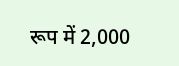रूप में 2,000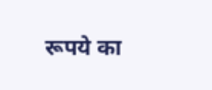रूपये का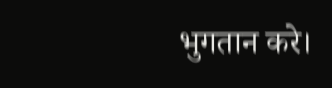भुगतान करे।